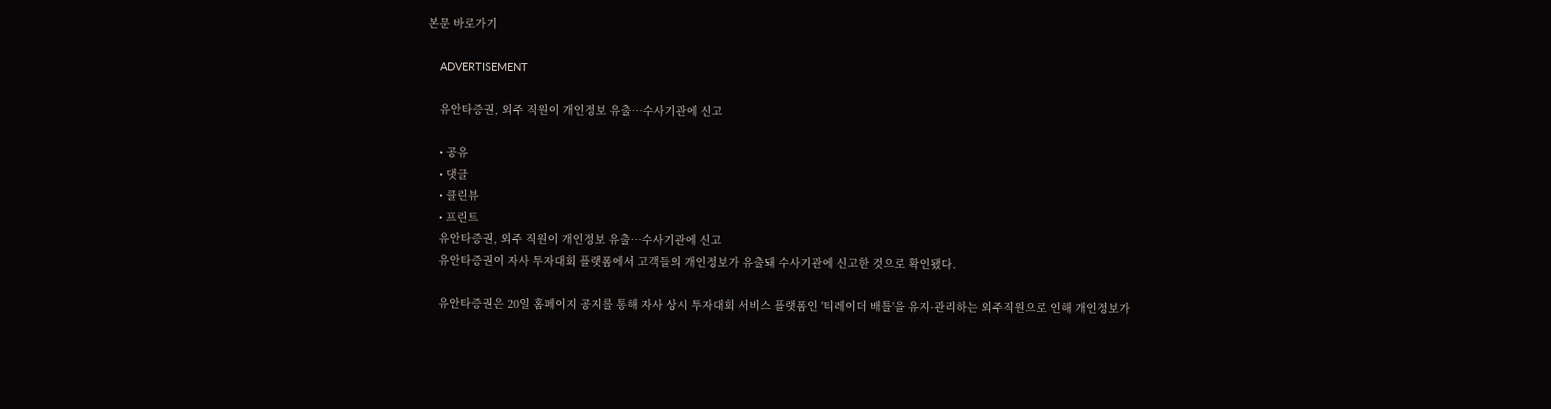본문 바로가기

    ADVERTISEMENT

    유안타증권, 외주 직원이 개인정보 유출…수사기관에 신고

    • 공유
    • 댓글
    • 클린뷰
    • 프린트
    유안타증권, 외주 직원이 개인정보 유출…수사기관에 신고
    유안타증권이 자사 투자대회 플랫폼에서 고객들의 개인정보가 유출돼 수사기관에 신고한 것으로 확인됐다.

    유안타증권은 20일 홈페이지 공지를 통해 자사 상시 투자대회 서비스 플랫폼인 '티레이더 배틀'을 유지·관리하는 외주직원으로 인해 개인정보가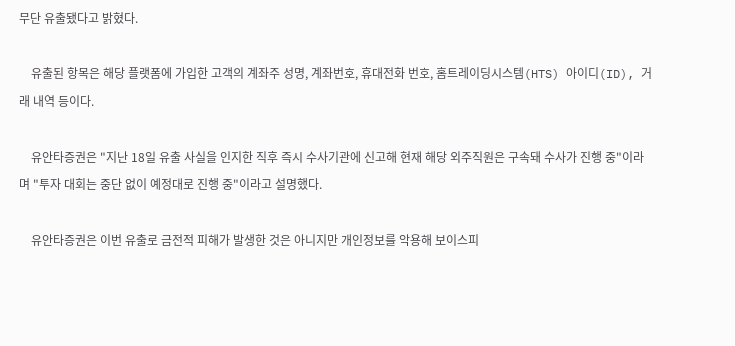무단 유출됐다고 밝혔다.

    유출된 항목은 해당 플랫폼에 가입한 고객의 계좌주 성명, 계좌번호, 휴대전화 번호, 홈트레이딩시스템(HTS) 아이디(ID), 거래 내역 등이다.

    유안타증권은 "지난 18일 유출 사실을 인지한 직후 즉시 수사기관에 신고해 현재 해당 외주직원은 구속돼 수사가 진행 중"이라며 "투자 대회는 중단 없이 예정대로 진행 중"이라고 설명했다.

    유안타증권은 이번 유출로 금전적 피해가 발생한 것은 아니지만 개인정보를 악용해 보이스피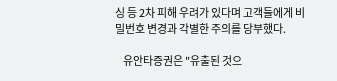싱 등 2차 피해 우려가 있다며 고객들에게 비밀번호 변경과 각별한 주의를 당부했다.

    유안타증권은 "유출된 것으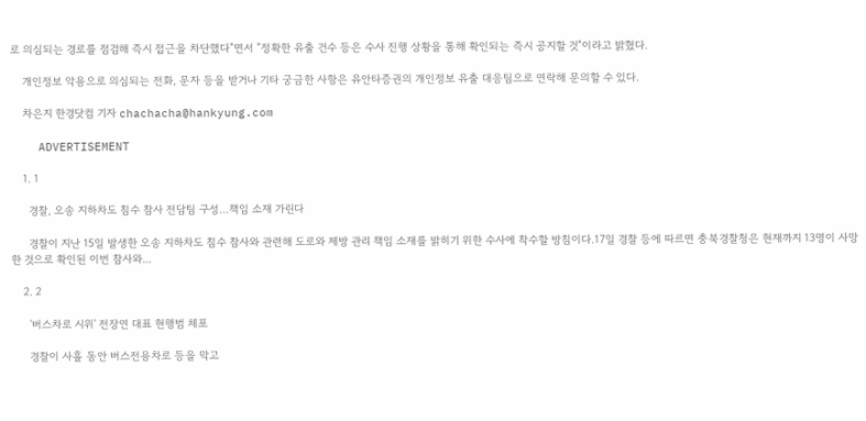로 의심되는 경로를 점검해 즉시 접근을 차단했다"면서 "정확한 유출 건수 등은 수사 진행 상황을 통해 확인되는 즉시 공지할 것"이라고 밝혔다.

    개인정보 악용으로 의심되는 전화, 문자 등을 받거나 기타 궁금한 사항은 유안타증권의 개인정보 유출 대응팀으로 연락해 문의할 수 있다.

    차은지 한경닷컴 기자 chachacha@hankyung.com

    ADVERTISEMENT

    1. 1

      경찰, 오송 지하차도 침수 참사 전담팀 구성…책임 소재 가린다

      경찰이 지난 15일 발생한 오송 지하차도 침수 참사와 관련해 도로와 제방 관리 책임 소재를 밝히기 위한 수사에 착수할 방침이다.17일 경찰 등에 따르면 충북경찰청은 현재까지 13명이 사망한 것으로 확인된 이번 참사와...

    2. 2

      '버스차로 시위' 전장연 대표 현행범 체포

      경찰이 사흘 동안 버스전용차로 등을 막고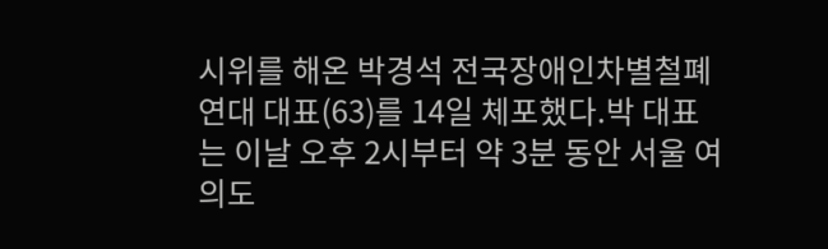시위를 해온 박경석 전국장애인차별철폐연대 대표(63)를 14일 체포했다.박 대표는 이날 오후 2시부터 약 3분 동안 서울 여의도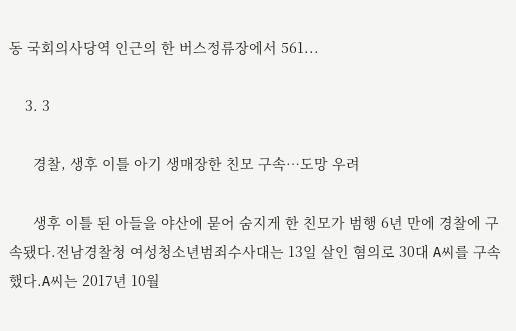동 국회의사당역 인근의 한 버스정류장에서 561...

    3. 3

      경찰, 생후 이틀 아기 생매장한 친모 구속…도망 우려

      생후 이틀 된 아들을 야산에 묻어 숨지게 한 친모가 범행 6년 만에 경찰에 구속됐다.전남경찰청 여성청소년범죄수사대는 13일 살인 혐의로 30대 A씨를 구속했다.A씨는 2017년 10월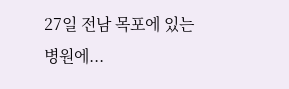27일 전남 목포에 있는 병원에...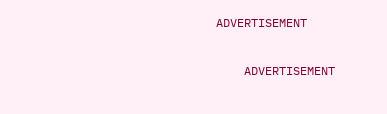ADVERTISEMENT

    ADVERTISEMENT